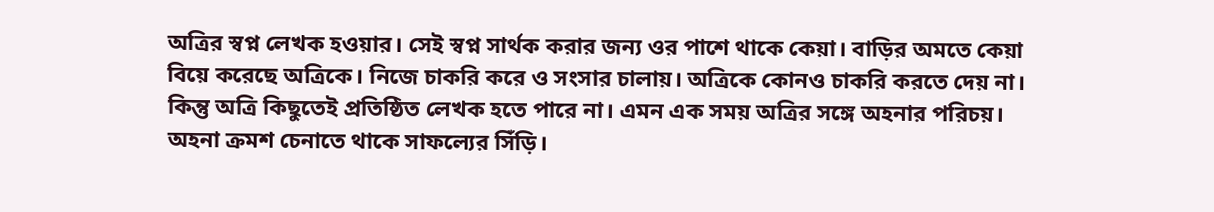অত্রির স্বপ্ন লেখক হওয়ার। সেই স্বপ্ন সার্থক করার জন্য ওর পাশে থাকে কেয়া। বাড়ির অমতে কেয়া বিয়ে করেছে অত্রিকে। নিজে চাকরি করে ও সংসার চালায়। অত্রিকে কোনও চাকরি করতে দেয় না। কিন্তু অত্রি কিছুতেই প্রতিষ্ঠিত লেখক হতে পারে না। এমন এক সময় অত্রির সঙ্গে অহনার পরিচয়। অহনা ক্রমশ চেনাতে থাকে সাফল্যের সিঁড়ি।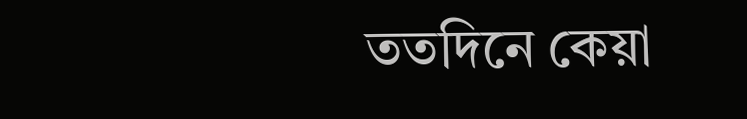ততদিনে কেয়া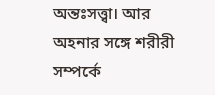অন্তঃসত্ত্বা। আর অহনার সঙ্গে শরীরী সম্পর্কে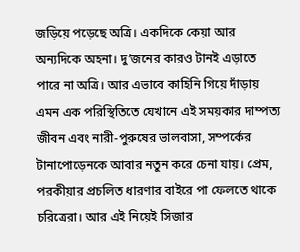জড়িয়ে পড়েছে অত্রি। একদিকে কেয়া আর অন্যদিকে অহনা। দু’জনের কারও টানই এড়াতে পারে না অত্রি। আর এভাবে কাহিনি গিয়ে দাঁড়ায় এমন এক পরিস্থিতিতে যেখানে এই সময়কার দাম্পত্য জীবন এবং নারী-পুরুষের ভালবাসা, সম্পর্কের টানাপোড়েনকে আবার নতুন করে চেনা যায়। প্রেম, পরকীয়ার প্রচলিত ধারণার বাইরে পা ফেলতে থাকে চরিত্রেরা। আর এই নিয়েই সিজার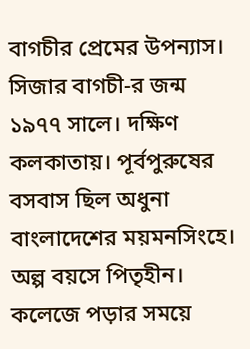বাগচীর প্রেমের উপন্যাস।
সিজার বাগচী-র জন্ম ১৯৭৭ সালে। দক্ষিণ কলকাতায়। পূর্বপুরুষের বসবাস ছিল অধুনা বাংলাদেশের ময়মনসিংহে। অল্প বয়সে পিতৃহীন। কলেজে পড়ার সময়ে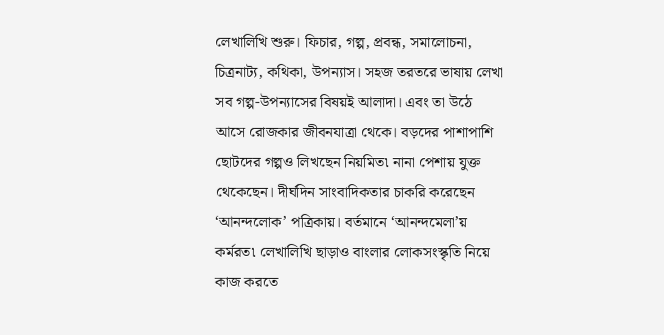লেখালিখি শুরু। ফিচার, গল্প, প্রবন্ধ, সমালোচনা, চিত্রনাট্য, কথিকা, উপন্যাস। সহজ তরতরে ভাষায় লেখা সব গল্প-উপন্যাসের বিষয়ই আলাদা। এবং তা উঠে আসে রোজকার জীবনযাত্রা থেকে। বড়দের পাশাপাশি ছোটদের গল্পও লিখছেন নিয়মিত৷ নানা পেশায় যুক্ত থেকেছেন। দীর্ঘদিন সাংবাদিকতার চাকরি করেছেন ‘আনন্দলোক’ পত্রিকায়। বর্তমানে ‘আনন্দমেলা’য় কর্মরত৷ লেখালিখি ছাড়াও বাংলার লোকসংস্কৃতি নিয়ে কাজ করতে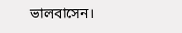ভালবাসেন।